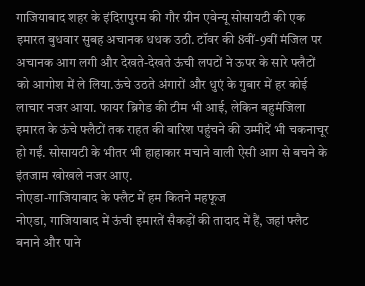गाजियाबाद शहर के इंदिरापुरम की गौर ग्रीन एवेन्यू सोसायटी की एक इमारत बुधवार सुबह अचानक धधक उठी. टॉवर की 8वीं-9वीं मंजिल पर अचानक आग लगी और देखते-देखते ऊंची लपटों ने ऊपर के सारे फ्लैटों को आगोश में ले लिया.ऊंचे उठते अंगारों और धुएं के गुबार में हर कोई लाचार नजर आया. फायर ब्रिगेड की टीम भी आई, लेकिन बहुमंजिला इमारत के ऊंचे फ्लैटों तक राहत की बारिश पहुंचने की उम्मीदें भी चकनाचूर हो गईं. सोसायटी के भीतर भी हाहाकार मचाने वाली ऐसी आग से बचने के इंतजाम खोखले नजर आए.
नोएडा-गाजियाबाद के फ्लैट में हम कितने महफूज
नोएडा, गाजियाबाद में ऊंची इमारतें सैकड़ों की तादाद में हैं, जहां फ्लैट बनाने और पाने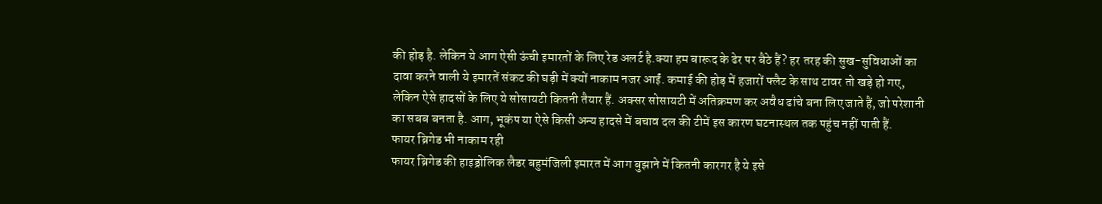की होड़ है. लेकिन ये आग ऐसी ऊंची इमारतों के लिए रेड अलर्ट है.क्या हम बारूद के ढेर पर बैठे हैं? हर तरह की सुख-सुविधाओं का दावा करने वाली ये इमारतें संकट की घड़ी में क्यों नाकाम नजर आईं. कमाई की होड़ में हजारों फ्लैट के साथ टावर तो खड़े हो गए, लेकिन ऐसे हादसों के लिए ये सोसायटी कितनी तैयार हैं. अक्सर सोसायटी में अतिक्रमण कर अवैध ढांचे बना लिए जाते हैं, जो परेशानी का सबब बनता है. आग, भूकंप या ऐसे किसी अन्य हादसे में बचाव दल की टीमें इस कारण घटनास्थल तक पहुंच नहीं पाती हैं.
फायर ब्रिगेड भी नाकाम रही
फायर ब्रिगेड की हाइड्रोलिक लैडर बहुमंजिली इमारत में आग बुझाने में कितनी कारगर है ये इसे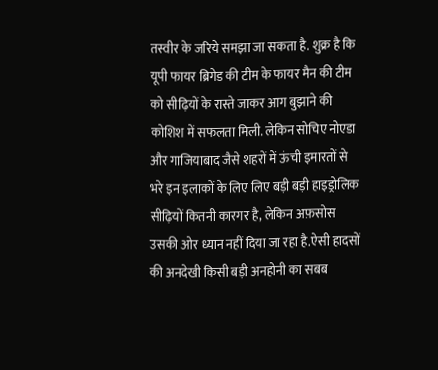तस्वीर के जरिये समझा जा सकता है. शुक्र है कि यूपी फायर ब्रिगेड की टीम के फायर मैन की टीम को सीढ़ियों के रास्ते जाकर आग बुझाने की कोशिश में सफलता मिली. लेकिन सोचिए नोएडा और गाजियाबाद जैसे शहरों में ऊंची इमारतों से भरे इन इलाकों के लिए लिए बड़ी बड़ी हाइड्रोलिक सीढ़ियों कितनी कारगर है, लेकिन अफ़सोस उसकी ओर ध्यान नहीं दिया जा रहा है.ऐसी हादसों की अनदेखी किसी बड़ी अनहोनी का सबब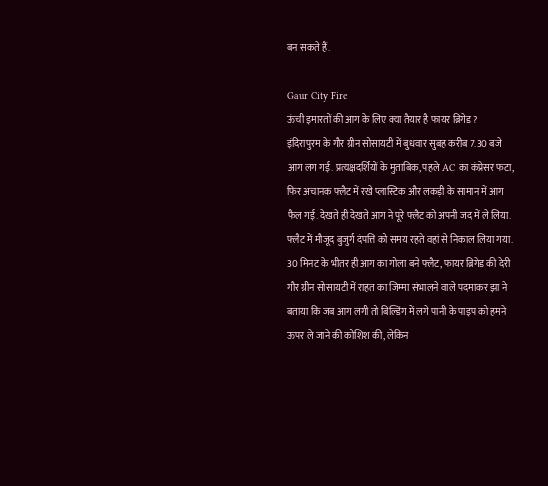बन सकते हैं.

Gaur City Fire
ऊंची इमारतों की आग के लिए क्या तैयार है फायर ब्रिगेड?
इंदिरापुरम के गौर ग्रीन सोसायटी में बुधवार सुबह करीब 7.30 बजे आग लग गई. प्रत्यक्षदर्शियों के मुताबिक, पहले AC का कंप्रेसर फटा, फिर अचानक फ्लैट में रखे प्लास्टिक और लकड़ी के सामान में आग फैल गई. देखते ही देखते आग ने पूरे फ्लैट को अपनी जद में ले लिया. फ्लैट में मौजूद बुजुर्ग दंपत्ति को समय रहते वहां से निकाल लिया गया.
30 मिनट के भीतर ही आग का गोला बने फ्लैट, फायर ब्रिगेड की देरी
गौर ग्रीन सोसायटी में राहत का जिम्मा संभालने वाले पदमाकर झा ने बताया कि जब आग लगी तो बिल्डिंग में लगे पानी के पाइप को हमने ऊपर ले जाने की कोशिश की, लेकिन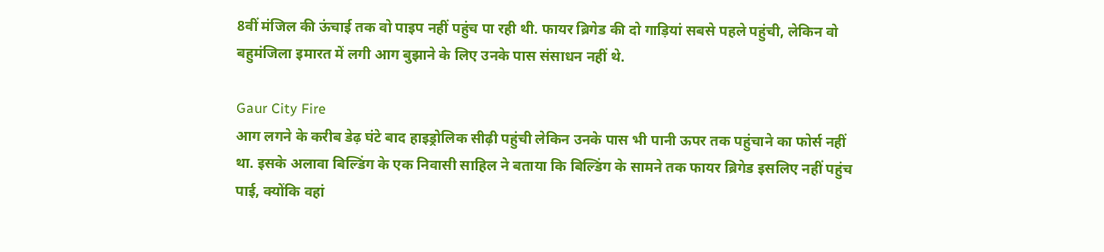8वीं मंजिल की ऊंचाई तक वो पाइप नहीं पहुंच पा रही थी. फायर ब्रिगेड की दो गाड़ियां सबसे पहले पहुंची, लेकिन वो बहुमंजिला इमारत में लगी आग बुझाने के लिए उनके पास संसाधन नहीं थे.

Gaur City Fire
आग लगने के करीब डेढ़ घंटे बाद हाइड्रोलिक सीढ़ी पहुंची लेकिन उनके पास भी पानी ऊपर तक पहुंचाने का फोर्स नहीं था. इसके अलावा बिल्डिंग के एक निवासी साहिल ने बताया कि बिल्डिंग के सामने तक फायर ब्रिगेड इसलिए नहीं पहुंच पाई, क्योंकि वहां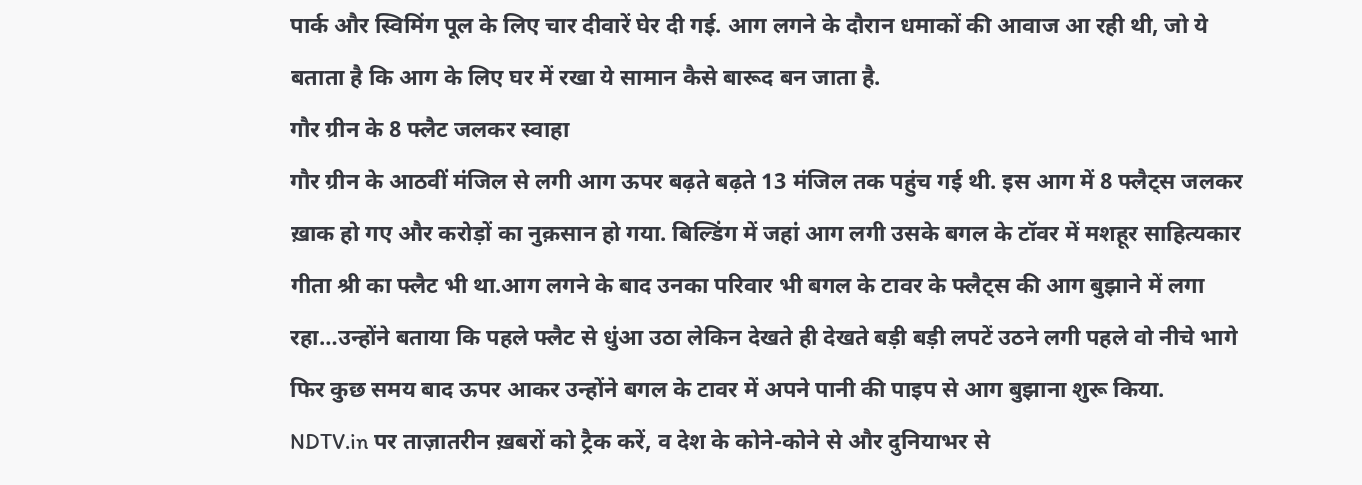पार्क और स्विमिंग पूल के लिए चार दीवारें घेर दी गई. आग लगने के दौरान धमाकों की आवाज आ रही थी, जो ये बताता है कि आग के लिए घर में रखा ये सामान कैसे बारूद बन जाता है.
गौर ग्रीन के 8 फ्लैट जलकर स्वाहा
गौर ग्रीन के आठवीं मंजिल से लगी आग ऊपर बढ़ते बढ़ते 13 मंजिल तक पहुंच गई थी. इस आग में 8 फ्लैट्स जलकर ख़ाक हो गए और करोड़ों का नुक़सान हो गया. बिल्डिंग में जहां आग लगी उसके बगल के टॉवर में मशहूर साहित्यकार गीता श्री का फ्लैट भी था.आग लगने के बाद उनका परिवार भी बगल के टावर के फ्लैट्स की आग बुझाने में लगा रहा…उन्होंने बताया कि पहले फ्लैट से धुंआ उठा लेकिन देखते ही देखते बड़ी बड़ी लपटें उठने लगी पहले वो नीचे भागे फिर कुछ समय बाद ऊपर आकर उन्होंने बगल के टावर में अपने पानी की पाइप से आग बुझाना शुरू किया.
NDTV.in पर ताज़ातरीन ख़बरों को ट्रैक करें, व देश के कोने-कोने से और दुनियाभर से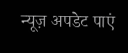न्यूज़ अपडेट पाएं